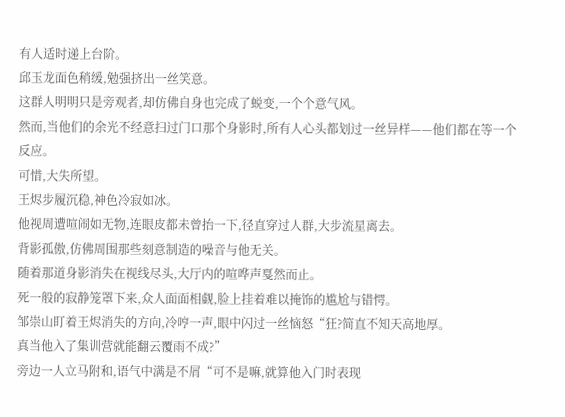有人适时递上台阶。
邱玉龙面色稍缓,勉强挤出一丝笑意。
这群人明明只是旁观者,却仿佛自身也完成了蜕变,一个个意气风。
然而,当他们的余光不经意扫过门口那个身影时,所有人心头都划过一丝异样——他们都在等一个反应。
可惜,大失所望。
王烬步履沉稳,神色冷寂如冰。
他视周遭喧闹如无物,连眼皮都未曾抬一下,径直穿过人群,大步流星离去。
背影孤傲,仿佛周围那些刻意制造的噪音与他无关。
随着那道身影消失在视线尽头,大厅内的喧哗声戛然而止。
死一般的寂静笼罩下来,众人面面相觑,脸上挂着难以掩饰的尴尬与错愕。
邹崇山盯着王烬消失的方向,冷哼一声,眼中闪过一丝恼怒“狂?简直不知天高地厚。
真当他入了集训营就能翻云覆雨不成?”
旁边一人立马附和,语气中满是不屑“可不是嘛,就算他入门时表现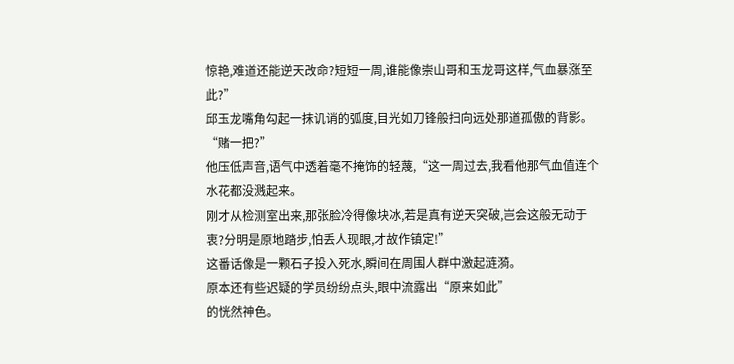惊艳,难道还能逆天改命?短短一周,谁能像崇山哥和玉龙哥这样,气血暴涨至此?”
邱玉龙嘴角勾起一抹讥诮的弧度,目光如刀锋般扫向远处那道孤傲的背影。
“赌一把?”
他压低声音,语气中透着毫不掩饰的轻蔑,“这一周过去,我看他那气血值连个水花都没溅起来。
刚才从检测室出来,那张脸冷得像块冰,若是真有逆天突破,岂会这般无动于衷?分明是原地踏步,怕丢人现眼,才故作镇定!”
这番话像是一颗石子投入死水,瞬间在周围人群中激起涟漪。
原本还有些迟疑的学员纷纷点头,眼中流露出“原来如此”
的恍然神色。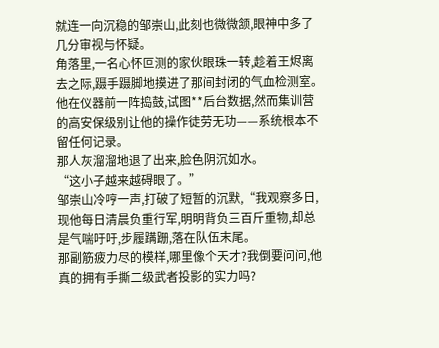就连一向沉稳的邹崇山,此刻也微微颔,眼神中多了几分审视与怀疑。
角落里,一名心怀叵测的家伙眼珠一转,趁着王烬离去之际,蹑手蹑脚地摸进了那间封闭的气血检测室。
他在仪器前一阵捣鼓,试图**后台数据,然而集训营的高安保级别让他的操作徒劳无功——系统根本不留任何记录。
那人灰溜溜地退了出来,脸色阴沉如水。
“这小子越来越碍眼了。”
邹崇山冷哼一声,打破了短暂的沉默,“我观察多日,现他每日清晨负重行军,明明背负三百斤重物,却总是气喘吁吁,步履蹒跚,落在队伍末尾。
那副筋疲力尽的模样,哪里像个天才?我倒要问问,他真的拥有手撕二级武者投影的实力吗?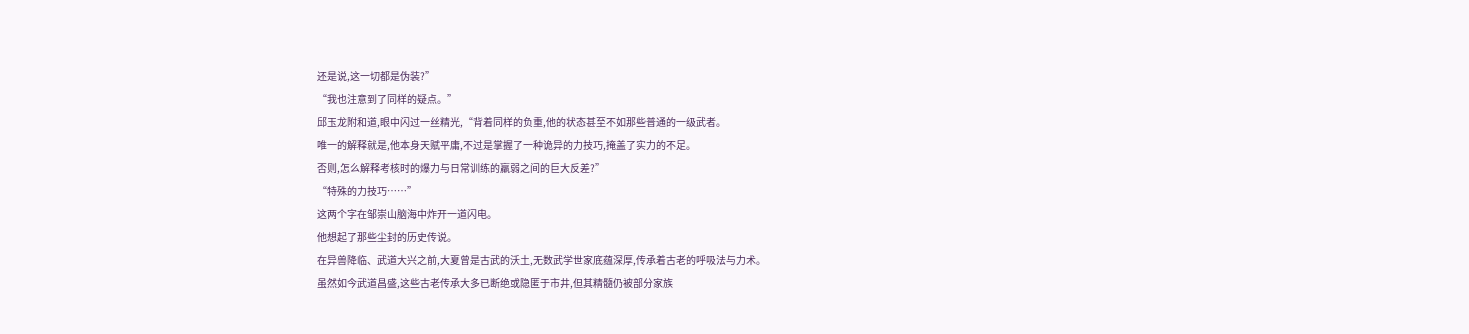还是说,这一切都是伪装?”
“我也注意到了同样的疑点。”
邱玉龙附和道,眼中闪过一丝精光,“背着同样的负重,他的状态甚至不如那些普通的一级武者。
唯一的解释就是,他本身天赋平庸,不过是掌握了一种诡异的力技巧,掩盖了实力的不足。
否则,怎么解释考核时的爆力与日常训练的羸弱之间的巨大反差?”
“特殊的力技巧……”
这两个字在邹崇山脑海中炸开一道闪电。
他想起了那些尘封的历史传说。
在异兽降临、武道大兴之前,大夏曾是古武的沃土,无数武学世家底蕴深厚,传承着古老的呼吸法与力术。
虽然如今武道昌盛,这些古老传承大多已断绝或隐匿于市井,但其精髓仍被部分家族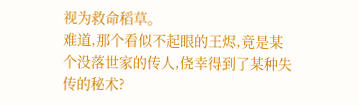视为救命稻草。
难道,那个看似不起眼的王烬,竟是某个没落世家的传人,侥幸得到了某种失传的秘术?